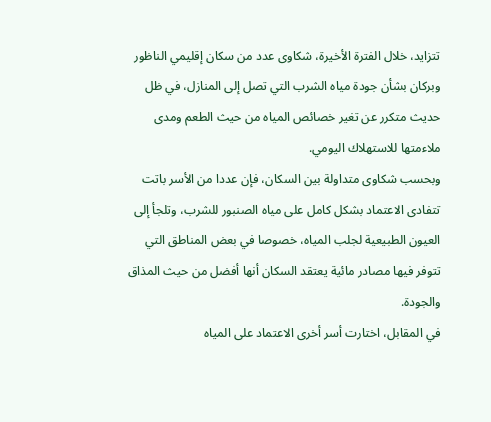تتزايد، خلال الفترة الأخيرة، شكاوى عدد من سكان إقليمي الناظور وبركان بشأن جودة مياه الشرب التي تصل إلى المنازل، في ظل حديث متكرر عن تغير خصائص المياه من حيث الطعم ومدى ملاءمتها للاستهلاك اليومي.
وبحسب شكاوى متداولة بين السكان، فإن عددا من الأسر باتت تتفادى الاعتماد بشكل كامل على مياه الصنبور للشرب، وتلجأ إلى العيون الطبيعية لجلب المياه، خصوصا في بعض المناطق التي تتوفر فيها مصادر مائية يعتقد السكان أنها أفضل من حيث المذاق والجودة.
في المقابل، اختارت أسر أخرى الاعتماد على المياه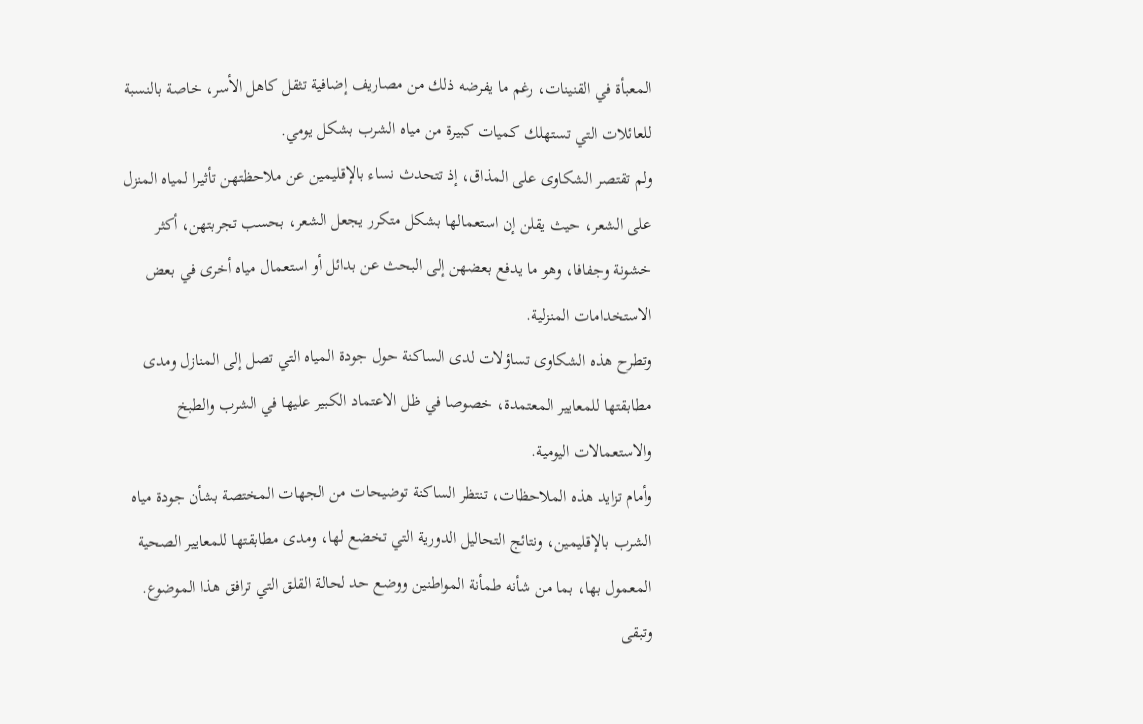المعبأة في القنينات، رغم ما يفرضه ذلك من مصاريف إضافية تثقل كاهل الأسر، خاصة بالنسبة للعائلات التي تستهلك كميات كبيرة من مياه الشرب بشكل يومي.
ولم تقتصر الشكاوى على المذاق، إذ تتحدث نساء بالإقليمين عن ملاحظتهن تأثيرا لمياه المنزل على الشعر، حيث يقلن إن استعمالها بشكل متكرر يجعل الشعر، بحسب تجربتهن، أكثر خشونة وجفافا، وهو ما يدفع بعضهن إلى البحث عن بدائل أو استعمال مياه أخرى في بعض الاستخدامات المنزلية.
وتطرح هذه الشكاوى تساؤلات لدى الساكنة حول جودة المياه التي تصل إلى المنازل ومدى مطابقتها للمعايير المعتمدة، خصوصا في ظل الاعتماد الكبير عليها في الشرب والطبخ والاستعمالات اليومية.
وأمام تزايد هذه الملاحظات، تنتظر الساكنة توضيحات من الجهات المختصة بشأن جودة مياه الشرب بالإقليمين، ونتائج التحاليل الدورية التي تخضع لها، ومدى مطابقتها للمعايير الصحية المعمول بها، بما من شأنه طمأنة المواطنين ووضع حد لحالة القلق التي ترافق هذا الموضوع.
وتبقى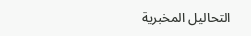التحاليل المخبرية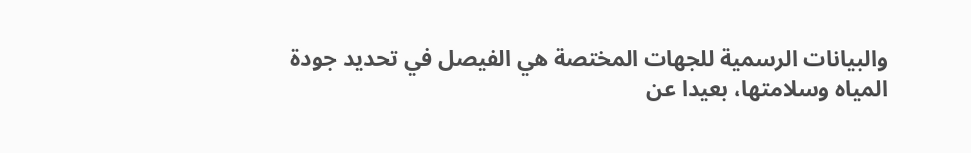والبيانات الرسمية للجهات المختصة هي الفيصل في تحديد جودة المياه وسلامتها، بعيدا عن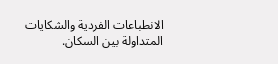الانطباعات الفردية والشكايات المتداولة بين السكان.